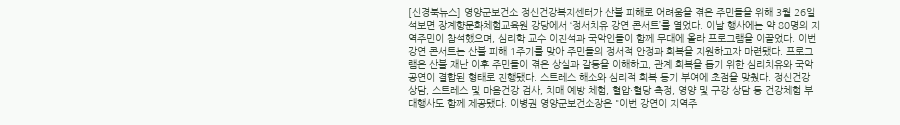[신경북뉴스] 영양군보건소 정신건강복지센터가 산불 피해로 어려움을 겪은 주민들을 위해 3월 26일 석보면 장계향문화체험교육원 강당에서 ‘정서치유 강연 콘서트’를 열었다. 이날 행사에는 약 80명의 지역주민이 참석했으며, 심리학 교수 이진석과 국악인들이 함께 무대에 올라 프로그램을 이끌었다. 이번 강연 콘서트는 산불 피해 1주기를 맞아 주민들의 정서적 안정과 회복을 지원하고자 마련됐다. 프로그램은 산불 재난 이후 주민들이 겪은 상실과 갈등을 이해하고, 관계 회복을 돕기 위한 심리치유와 국악 공연이 결합된 형태로 진행됐다. 스트레스 해소와 심리적 회복 동기 부여에 초점을 맞췄다. 정신건강 상담, 스트레스 및 마음건강 검사, 치매 예방 체험, 혈압·혈당 측정, 영양 및 구강 상담 등 건강체험 부대행사도 함께 제공됐다. 이병권 영양군보건소장은 "이번 강연이 지역주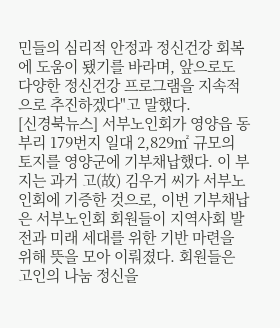민들의 심리적 안정과 정신건강 회복에 도움이 됐기를 바라며, 앞으로도 다양한 정신건강 프로그램을 지속적으로 추진하겠다"고 말했다.
[신경북뉴스] 서부노인회가 영양읍 동부리 179번지 일대 2,829㎡ 규모의 토지를 영양군에 기부채납했다. 이 부지는 과거 고(故) 김우거 씨가 서부노인회에 기증한 것으로, 이번 기부채납은 서부노인회 회원들이 지역사회 발전과 미래 세대를 위한 기반 마련을 위해 뜻을 모아 이뤄졌다. 회원들은 고인의 나눔 정신을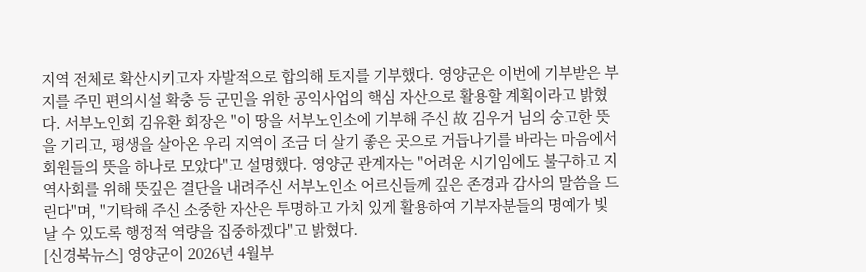지역 전체로 확산시키고자 자발적으로 합의해 토지를 기부했다. 영양군은 이번에 기부받은 부지를 주민 편의시설 확충 등 군민을 위한 공익사업의 핵심 자산으로 활용할 계획이라고 밝혔다. 서부노인회 김유환 회장은 "이 땅을 서부노인소에 기부해 주신 故 김우거 님의 숭고한 뜻을 기리고, 평생을 살아온 우리 지역이 조금 더 살기 좋은 곳으로 거듭나기를 바라는 마음에서 회원들의 뜻을 하나로 모았다"고 설명했다. 영양군 관계자는 "어려운 시기임에도 불구하고 지역사회를 위해 뜻깊은 결단을 내려주신 서부노인소 어르신들께 깊은 존경과 감사의 말씀을 드린다"며, "기탁해 주신 소중한 자산은 투명하고 가치 있게 활용하여 기부자분들의 명예가 빛날 수 있도록 행정적 역량을 집중하겠다"고 밝혔다.
[신경북뉴스] 영양군이 2026년 4월부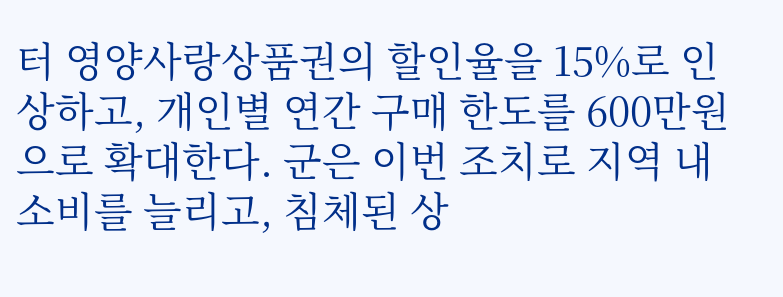터 영양사랑상품권의 할인율을 15%로 인상하고, 개인별 연간 구매 한도를 600만원으로 확대한다. 군은 이번 조치로 지역 내 소비를 늘리고, 침체된 상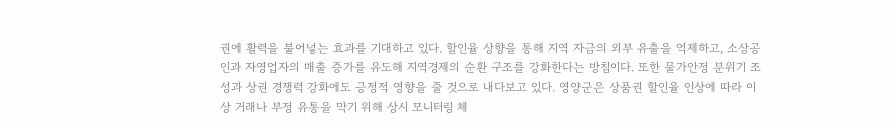권에 활력을 불어넣는 효과를 기대하고 있다. 할인율 상향을 통해 지역 자금의 외부 유출을 억제하고, 소상공인과 자영업자의 매출 증가를 유도해 지역경제의 순환 구조를 강화한다는 방침이다. 또한 물가안정 분위기 조성과 상권 경쟁력 강화에도 긍정적 영향을 줄 것으로 내다보고 있다. 영양군은 상품권 할인율 인상에 따라 이상 거래나 부정 유통을 막기 위해 상시 모니터링 체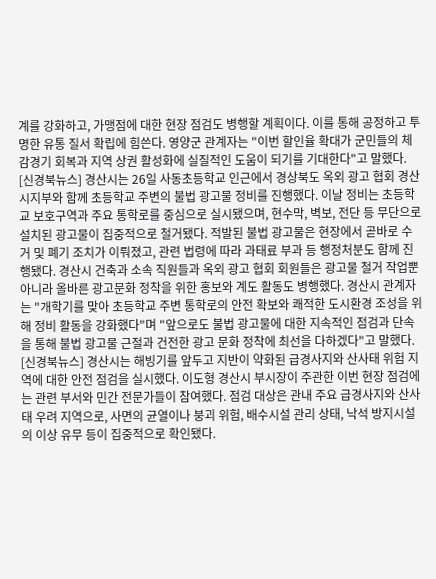계를 강화하고, 가맹점에 대한 현장 점검도 병행할 계획이다. 이를 통해 공정하고 투명한 유통 질서 확립에 힘쓴다. 영양군 관계자는 "이번 할인율 확대가 군민들의 체감경기 회복과 지역 상권 활성화에 실질적인 도움이 되기를 기대한다"고 말했다.
[신경북뉴스] 경산시는 26일 사동초등학교 인근에서 경상북도 옥외 광고 협회 경산시지부와 함께 초등학교 주변의 불법 광고물 정비를 진행했다. 이날 정비는 초등학교 보호구역과 주요 통학로를 중심으로 실시됐으며, 현수막, 벽보, 전단 등 무단으로 설치된 광고물이 집중적으로 철거됐다. 적발된 불법 광고물은 현장에서 곧바로 수거 및 폐기 조치가 이뤄졌고, 관련 법령에 따라 과태료 부과 등 행정처분도 함께 진행됐다. 경산시 건축과 소속 직원들과 옥외 광고 협회 회원들은 광고물 철거 작업뿐 아니라 올바른 광고문화 정착을 위한 홍보와 계도 활동도 병행했다. 경산시 관계자는 "개학기를 맞아 초등학교 주변 통학로의 안전 확보와 쾌적한 도시환경 조성을 위해 정비 활동을 강화했다"며 "앞으로도 불법 광고물에 대한 지속적인 점검과 단속을 통해 불법 광고물 근절과 건전한 광고 문화 정착에 최선을 다하겠다"고 말했다.
[신경북뉴스] 경산시는 해빙기를 앞두고 지반이 약화된 급경사지와 산사태 위험 지역에 대한 안전 점검을 실시했다. 이도형 경산시 부시장이 주관한 이번 현장 점검에는 관련 부서와 민간 전문가들이 참여했다. 점검 대상은 관내 주요 급경사지와 산사태 우려 지역으로, 사면의 균열이나 붕괴 위험, 배수시설 관리 상태, 낙석 방지시설의 이상 유무 등이 집중적으로 확인됐다.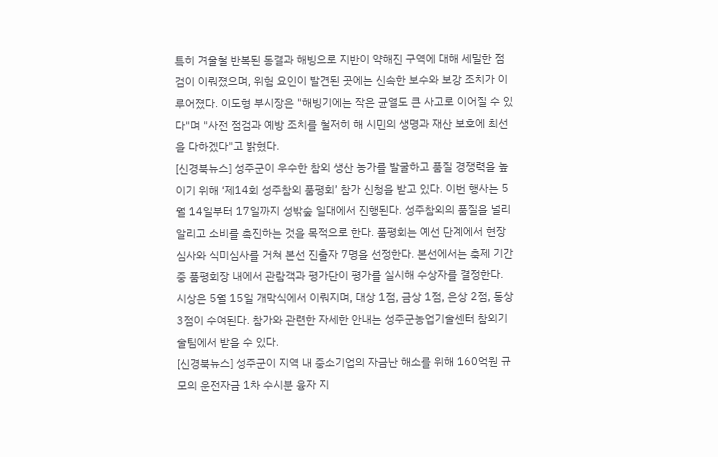특히 겨울철 반복된 동결과 해빙으로 지반이 약해진 구역에 대해 세밀한 점검이 이뤄졌으며, 위험 요인이 발견된 곳에는 신속한 보수와 보강 조치가 이루어졌다. 이도형 부시장은 "해빙기에는 작은 균열도 큰 사고로 이어질 수 있다"며 "사전 점검과 예방 조치를 철저히 해 시민의 생명과 재산 보호에 최선을 다하겠다"고 밝혔다.
[신경북뉴스] 성주군이 우수한 참외 생산 농가를 발굴하고 품질 경쟁력을 높이기 위해 ‘제14회 성주참외 품평회’ 참가 신청을 받고 있다. 이번 행사는 5월 14일부터 17일까지 성밖숲 일대에서 진행된다. 성주참외의 품질을 널리 알리고 소비를 촉진하는 것을 목적으로 한다. 품평회는 예선 단계에서 현장심사와 식미심사를 거쳐 본선 진출자 7명을 선정한다. 본선에서는 축제 기간 중 품평회장 내에서 관람객과 평가단이 평가를 실시해 수상자를 결정한다. 시상은 5월 15일 개막식에서 이뤄지며, 대상 1점, 금상 1점, 은상 2점, 동상 3점이 수여된다. 참가와 관련한 자세한 안내는 성주군농업기술센터 참외기술팀에서 받을 수 있다.
[신경북뉴스] 성주군이 지역 내 중소기업의 자금난 해소를 위해 160억원 규모의 운전자금 1차 수시분 융자 지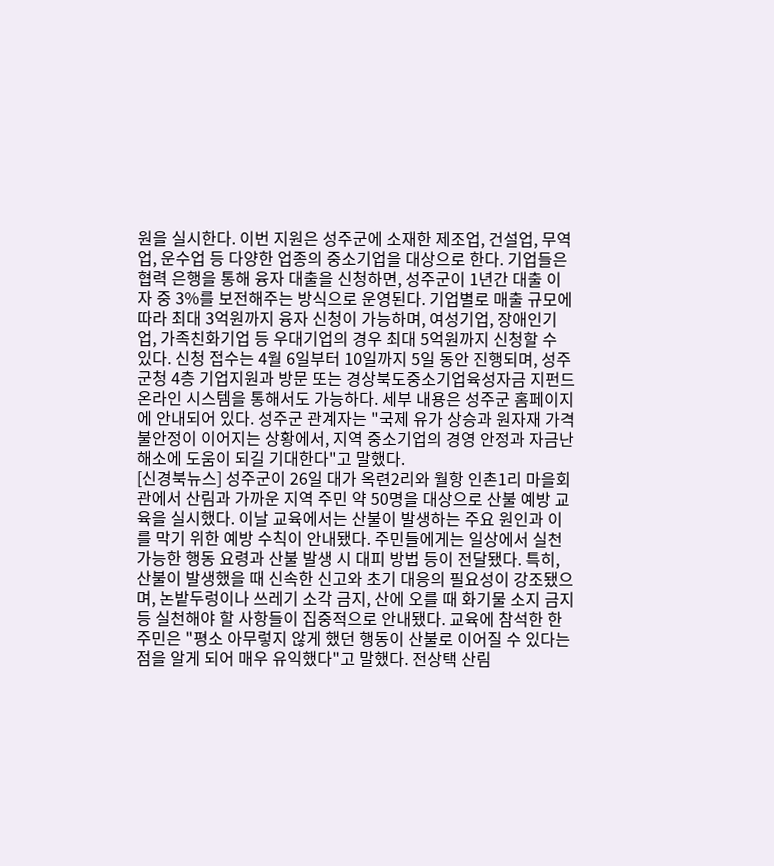원을 실시한다. 이번 지원은 성주군에 소재한 제조업, 건설업, 무역업, 운수업 등 다양한 업종의 중소기업을 대상으로 한다. 기업들은 협력 은행을 통해 융자 대출을 신청하면, 성주군이 1년간 대출 이자 중 3%를 보전해주는 방식으로 운영된다. 기업별로 매출 규모에 따라 최대 3억원까지 융자 신청이 가능하며, 여성기업, 장애인기업, 가족친화기업 등 우대기업의 경우 최대 5억원까지 신청할 수 있다. 신청 접수는 4월 6일부터 10일까지 5일 동안 진행되며, 성주군청 4층 기업지원과 방문 또는 경상북도중소기업육성자금 지펀드 온라인 시스템을 통해서도 가능하다. 세부 내용은 성주군 홈페이지에 안내되어 있다. 성주군 관계자는 "국제 유가 상승과 원자재 가격 불안정이 이어지는 상황에서, 지역 중소기업의 경영 안정과 자금난 해소에 도움이 되길 기대한다"고 말했다.
[신경북뉴스] 성주군이 26일 대가 옥련2리와 월항 인촌1리 마을회관에서 산림과 가까운 지역 주민 약 50명을 대상으로 산불 예방 교육을 실시했다. 이날 교육에서는 산불이 발생하는 주요 원인과 이를 막기 위한 예방 수칙이 안내됐다. 주민들에게는 일상에서 실천 가능한 행동 요령과 산불 발생 시 대피 방법 등이 전달됐다. 특히, 산불이 발생했을 때 신속한 신고와 초기 대응의 필요성이 강조됐으며, 논밭두렁이나 쓰레기 소각 금지, 산에 오를 때 화기물 소지 금지 등 실천해야 할 사항들이 집중적으로 안내됐다. 교육에 참석한 한 주민은 "평소 아무렇지 않게 했던 행동이 산불로 이어질 수 있다는 점을 알게 되어 매우 유익했다"고 말했다. 전상택 산림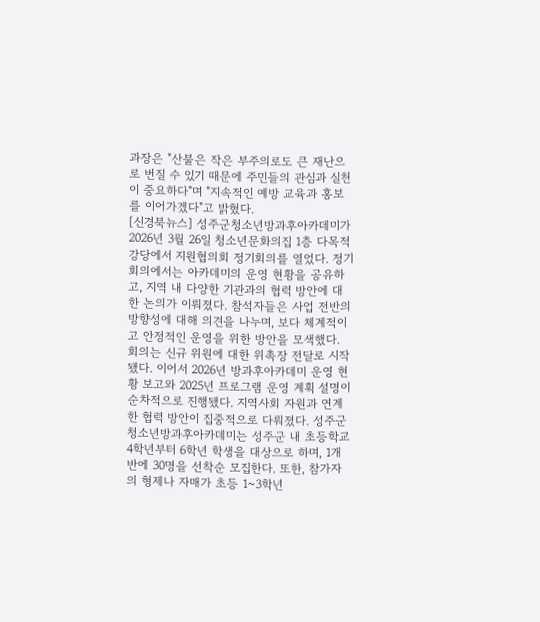과장은 "산불은 작은 부주의로도 큰 재난으로 번질 수 있기 때문에 주민들의 관심과 실천이 중요하다"며 "지속적인 예방 교육과 홍보를 이어가겠다"고 밝혔다.
[신경북뉴스] 성주군청소년방과후아카데미가 2026년 3월 26일 청소년문화의집 1층 다목적 강당에서 지원협의회 정기회의를 열었다. 정기회의에서는 아카데미의 운영 현황을 공유하고, 지역 내 다양한 기관과의 협력 방안에 대한 논의가 이뤄졌다. 참석자들은 사업 전반의 방향성에 대해 의견을 나누며, 보다 체계적이고 안정적인 운영을 위한 방안을 모색했다. 회의는 신규 위원에 대한 위촉장 전달로 시작됐다. 이어서 2026년 방과후아카데미 운영 현황 보고와 2025년 프로그램 운영 계획 설명이 순차적으로 진행됐다. 지역사회 자원과 연계한 협력 방안이 집중적으로 다뤄졌다. 성주군청소년방과후아카데미는 성주군 내 초등학교 4학년부터 6학년 학생을 대상으로 하며, 1개 반에 30명을 선착순 모집한다. 또한, 참가자의 형제나 자매가 초등 1~3학년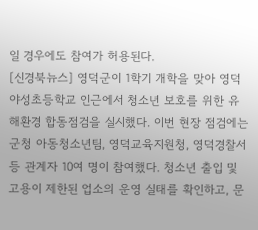일 경우에도 참여가 허용된다.
[신경북뉴스] 영덕군이 1학기 개학을 맞아 영덕야성초등학교 인근에서 청소년 보호를 위한 유해환경 합동점검을 실시했다. 이번 현장 점검에는 군청 아동청소년팀, 영덕교육지원청, 영덕경찰서 등 관계자 10여 명이 참여했다. 청소년 출입 및 고용이 제한된 업소의 운영 실태를 확인하고, 문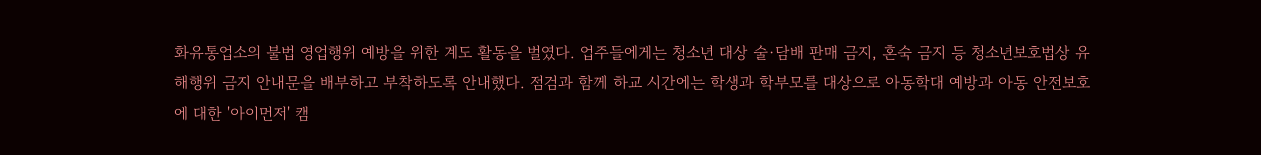화유통업소의 불법 영업행위 예방을 위한 계도 활동을 벌였다. 업주들에게는 청소년 대상 술·담배 판매 금지, 혼숙 금지 등 청소년보호법상 유해행위 금지 안내문을 배부하고 부착하도록 안내했다. 점검과 함께 하교 시간에는 학생과 학부모를 대상으로 아동학대 예방과 아동 안전보호에 대한 '아이먼저' 캠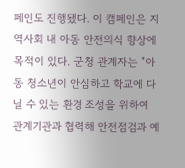페인도 진행됐다. 이 캠페인은 지역사회 내 아동 안전의식 향상에 목적이 있다. 군청 관계자는 "아동 청소년이 안심하고 학교에 다닐 수 있는 환경 조성을 위하여 관계기관과 협력해 안전점검과 예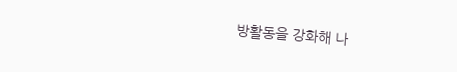방활동을 강화해 나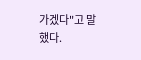가겠다"고 말했다.